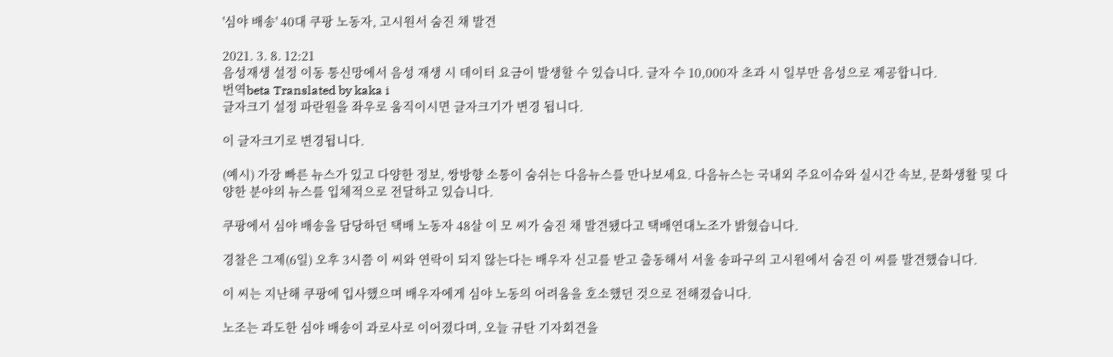'심야 배송' 40대 쿠팡 노동자, 고시원서 숨진 채 발견

2021. 3. 8. 12:21
음성재생 설정 이동 통신망에서 음성 재생 시 데이터 요금이 발생할 수 있습니다. 글자 수 10,000자 초과 시 일부만 음성으로 제공합니다.
번역beta Translated by kaka i
글자크기 설정 파란원을 좌우로 움직이시면 글자크기가 변경 됩니다.

이 글자크기로 변경됩니다.

(예시) 가장 빠른 뉴스가 있고 다양한 정보, 쌍방향 소통이 숨쉬는 다음뉴스를 만나보세요. 다음뉴스는 국내외 주요이슈와 실시간 속보, 문화생활 및 다양한 분야의 뉴스를 입체적으로 전달하고 있습니다.

쿠팡에서 심야 배송을 담당하던 택배 노동자 48살 이 모 씨가 숨진 채 발견됐다고 택배연대노조가 밝혔습니다.

경찰은 그제(6일) 오후 3시쯤 이 씨와 연락이 되지 않는다는 배우자 신고를 받고 출동해서 서울 송파구의 고시원에서 숨진 이 씨를 발견했습니다.

이 씨는 지난해 쿠팡에 입사했으며 배우자에게 심야 노동의 어려움을 호소했던 것으로 전해졌습니다.

노조는 과도한 심야 배송이 과로사로 이어졌다며, 오늘 규탄 기자회견을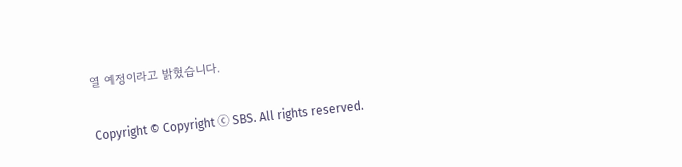열 예정이라고 밝혔습니다.

Copyright © Copyright ⓒ SBS. All rights reserved.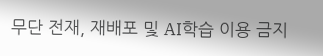무단 전재, 재배포 및 AI학습 이용 금지